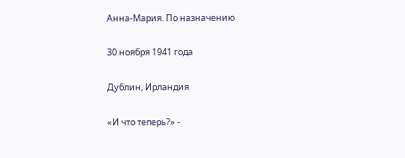Анна-Мария. По назначению

30 ноября 1941 года

Дублин, Ирландия

«И что теперь?» -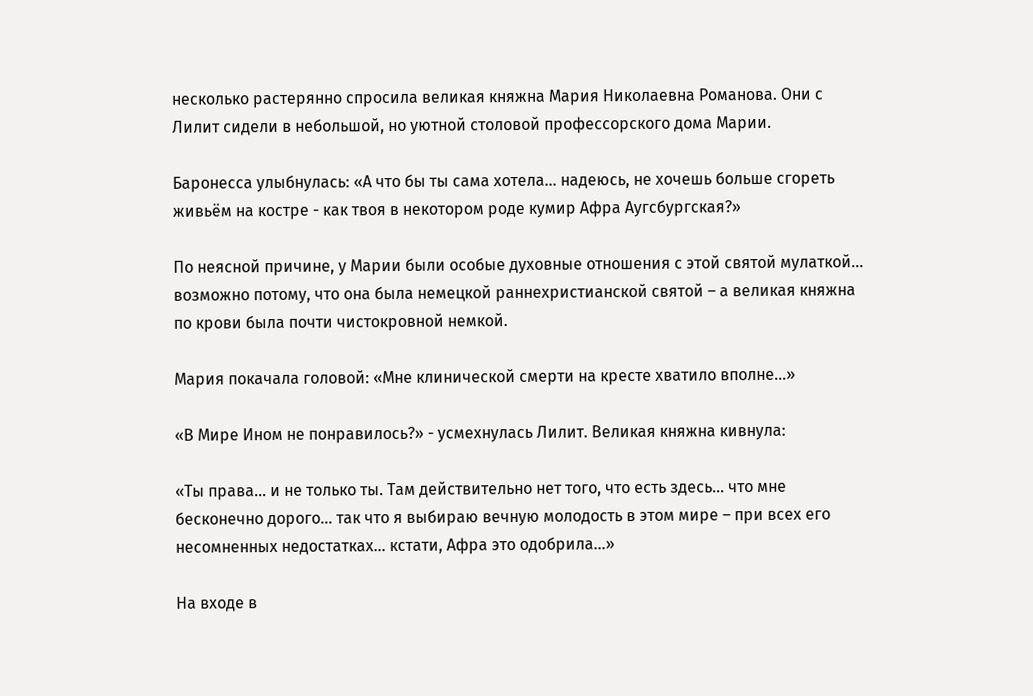несколько растерянно спросила великая княжна Мария Николаевна Романова. Они с Лилит сидели в небольшой, но уютной столовой профессорского дома Марии.

Баронесса улыбнулась: «А что бы ты сама хотела… надеюсь, не хочешь больше сгореть живьём на костре - как твоя в некотором роде кумир Афра Аугсбургская?»

По неясной причине, у Марии были особые духовные отношения с этой святой мулаткой… возможно потому, что она была немецкой раннехристианской святой – а великая княжна по крови была почти чистокровной немкой.

Мария покачала головой: «Мне клинической смерти на кресте хватило вполне…»

«В Мире Ином не понравилось?» - усмехнулась Лилит. Великая княжна кивнула:

«Ты права… и не только ты. Там действительно нет того, что есть здесь… что мне бесконечно дорого… так что я выбираю вечную молодость в этом мире – при всех его несомненных недостатках… кстати, Афра это одобрила…»

На входе в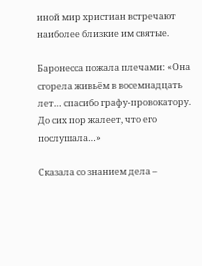иной мир христиан встречают наиболее близкие им святые.

Баронесса пожала плечами: «Она сгорела живьём в восемнадцать лет… спасибо графу-провокатору. До сих пор жалеет, что его послушала…»

Сказала со знанием дела –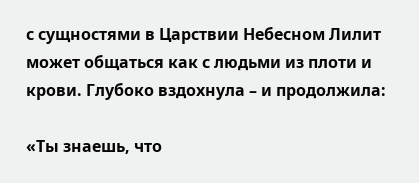с сущностями в Царствии Небесном Лилит может общаться как с людьми из плоти и крови. Глубоко вздохнула – и продолжила:

«Ты знаешь, что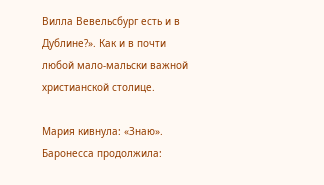Вилла Вевельсбург есть и в Дублине?». Как и в почти любой мало-мальски важной христианской столице.

Мария кивнула: «Знаю». Баронесса продолжила: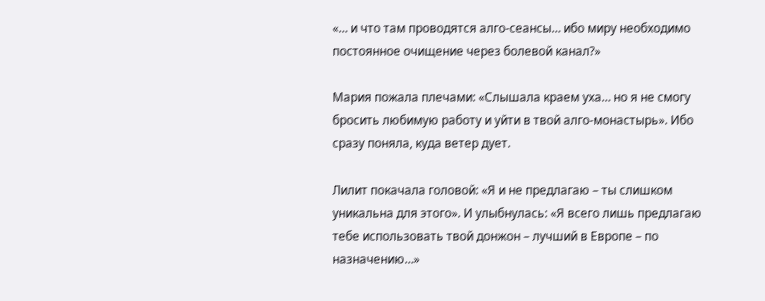«… и что там проводятся алго-сеансы… ибо миру необходимо постоянное очищение через болевой канал?»

Мария пожала плечами: «Слышала краем уха… но я не смогу бросить любимую работу и уйти в твой алго-монастырь». Ибо сразу поняла, куда ветер дует.

Лилит покачала головой: «Я и не предлагаю – ты слишком уникальна для этого». И улыбнулась: «Я всего лишь предлагаю тебе использовать твой донжон – лучший в Европе – по назначению…»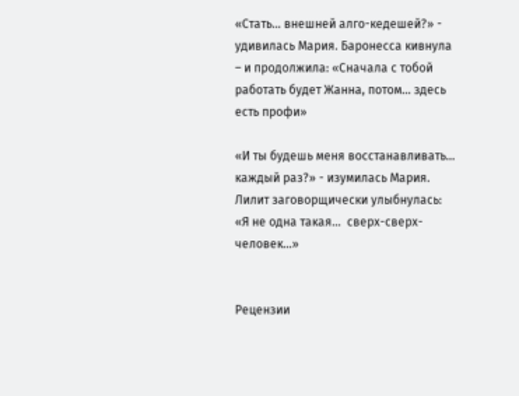«Стать… внешней алго-кедешей?» - удивилась Мария. Баронесса кивнула – и продолжила: «Сначала с тобой работать будет Жанна, потом… здесь есть профи»

«И ты будешь меня восстанавливать…  каждый раз?» - изумилась Мария. Лилит заговорщически улыбнулась: «Я не одна такая…  сверх-сверх-человек…»


Рецензии